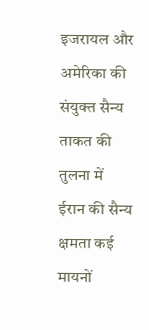इजरायल और अमेरिका की संयुक्त सैन्य ताकत की तुलना में ईरान की सैन्य क्षमता कई मायनों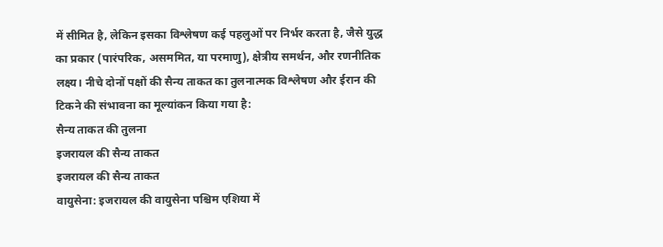में सीमित है, लेकिन इसका विश्लेषण कई पहलुओं पर निर्भर करता है, जैसे युद्ध का प्रकार (पारंपरिक, असममित, या परमाणु), क्षेत्रीय समर्थन, और रणनीतिक लक्ष्य। नीचे दोनों पक्षों की सैन्य ताकत का तुलनात्मक विश्लेषण और ईरान की टिकने की संभावना का मूल्यांकन किया गया है:
सैन्य ताकत की तुलना
इजरायल की सैन्य ताकत
इजरायल की सैन्य ताकत
वायुसेना: इजरायल की वायुसेना पश्चिम एशिया में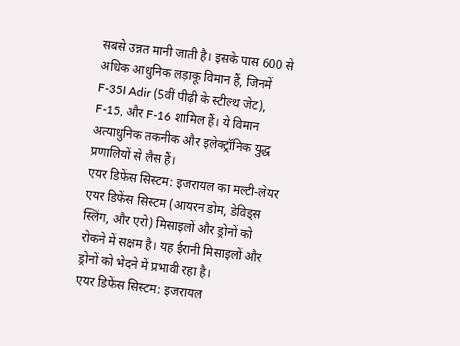सबसे उन्नत मानी जाती है। इसके पास 600 से अधिक आधुनिक लड़ाकू विमान हैं, जिनमें F-35I Adir (5वीं पीढ़ी के स्टील्थ जेट), F-15, और F-16 शामिल हैं। ये विमान अत्याधुनिक तकनीक और इलेक्ट्रॉनिक युद्ध प्रणालियों से लैस हैं।
एयर डिफेंस सिस्टम: इजरायल का मल्टी-लेयर एयर डिफेंस सिस्टम (आयरन डोम, डेविड्स स्लिंग, और एरो) मिसाइलों और ड्रोनों को रोकने में सक्षम है। यह ईरानी मिसाइलों और ड्रोनों को भेदने में प्रभावी रहा है।
एयर डिफेंस सिस्टम: इजरायल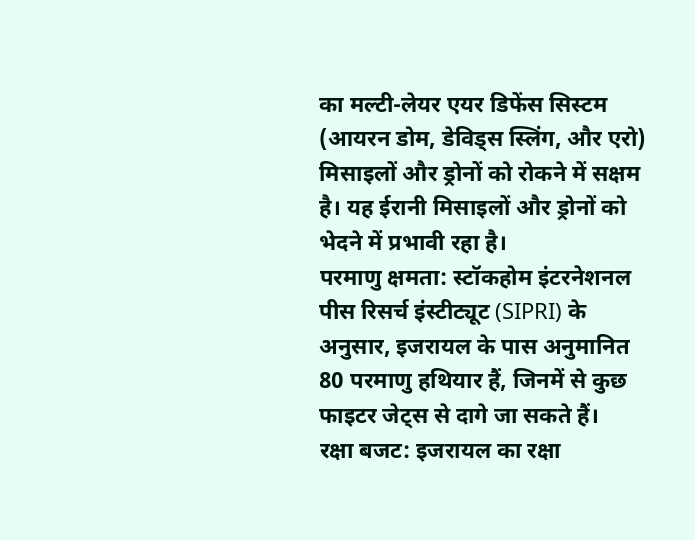का मल्टी-लेयर एयर डिफेंस सिस्टम (आयरन डोम, डेविड्स स्लिंग, और एरो) मिसाइलों और ड्रोनों को रोकने में सक्षम है। यह ईरानी मिसाइलों और ड्रोनों को भेदने में प्रभावी रहा है।
परमाणु क्षमता: स्टॉकहोम इंटरनेशनल पीस रिसर्च इंस्टीट्यूट (SIPRI) के अनुसार, इजरायल के पास अनुमानित 80 परमाणु हथियार हैं, जिनमें से कुछ फाइटर जेट्स से दागे जा सकते हैं।
रक्षा बजट: इजरायल का रक्षा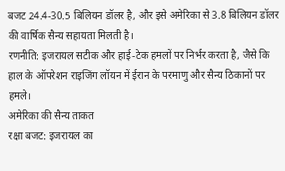बजट 24.4-30.5 बिलियन डॉलर है, और इसे अमेरिका से 3.8 बिलियन डॉलर की वार्षिक सैन्य सहायता मिलती है।
रणनीति: इजरायल सटीक और हाई-टेक हमलों पर निर्भर करता है, जैसे कि हाल के ऑपरेशन राइजिंग लॉयन में ईरान के परमाणु और सैन्य ठिकानों पर हमले।
अमेरिका की सैन्य ताकत
रक्षा बजट: इजरायल का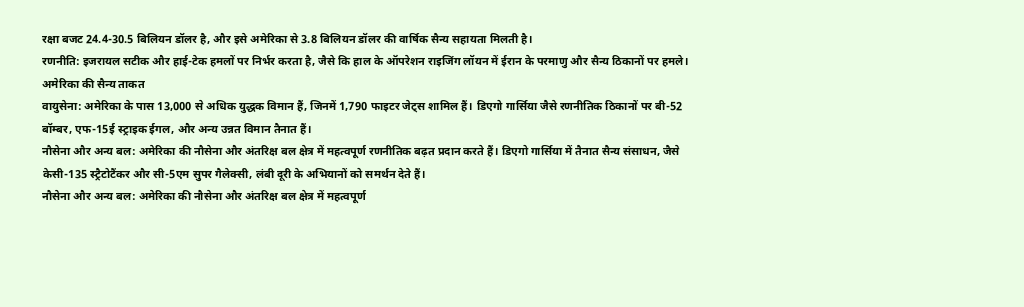रक्षा बजट 24.4-30.5 बिलियन डॉलर है, और इसे अमेरिका से 3.8 बिलियन डॉलर की वार्षिक सैन्य सहायता मिलती है।
रणनीति: इजरायल सटीक और हाई-टेक हमलों पर निर्भर करता है, जैसे कि हाल के ऑपरेशन राइजिंग लॉयन में ईरान के परमाणु और सैन्य ठिकानों पर हमले।
अमेरिका की सैन्य ताकत
वायुसेना: अमेरिका के पास 13,000 से अधिक युद्धक विमान हैं, जिनमें 1,790 फाइटर जेट्स शामिल हैं। डिएगो गार्सिया जैसे रणनीतिक ठिकानों पर बी-52 बॉम्बर, एफ-15ई स्ट्राइक ईगल, और अन्य उन्नत विमान तैनात हैं।
नौसेना और अन्य बल: अमेरिका की नौसेना और अंतरिक्ष बल क्षेत्र में महत्वपूर्ण रणनीतिक बढ़त प्रदान करते हैं। डिएगो गार्सिया में तैनात सैन्य संसाधन, जैसे केसी-135 स्ट्रैटोटैंकर और सी-5एम सुपर गैलेक्सी, लंबी दूरी के अभियानों को समर्थन देते हैं।
नौसेना और अन्य बल: अमेरिका की नौसेना और अंतरिक्ष बल क्षेत्र में महत्वपूर्ण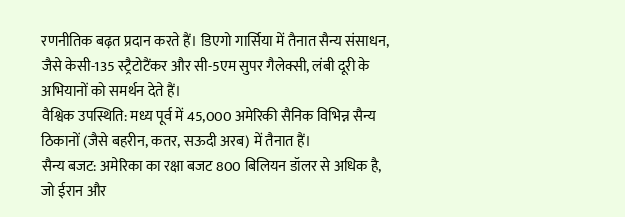रणनीतिक बढ़त प्रदान करते हैं। डिएगो गार्सिया में तैनात सैन्य संसाधन, जैसे केसी-135 स्ट्रैटोटैंकर और सी-5एम सुपर गैलेक्सी, लंबी दूरी के अभियानों को समर्थन देते हैं।
वैश्विक उपस्थिति: मध्य पूर्व में 45,000 अमेरिकी सैनिक विभिन्न सैन्य ठिकानों (जैसे बहरीन, कतर, सऊदी अरब) में तैनात हैं।
सैन्य बजट: अमेरिका का रक्षा बजट 800 बिलियन डॉलर से अधिक है, जो ईरान और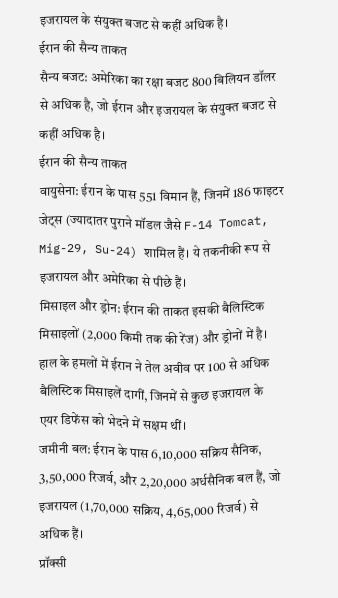इजरायल के संयुक्त बजट से कहीं अधिक है।
ईरान की सैन्य ताकत
सैन्य बजट: अमेरिका का रक्षा बजट 800 बिलियन डॉलर से अधिक है, जो ईरान और इजरायल के संयुक्त बजट से कहीं अधिक है।
ईरान की सैन्य ताकत
वायुसेना: ईरान के पास 551 विमान हैं, जिनमें 186 फाइटर जेट्स (ज्यादातर पुराने मॉडल जैसे F-14 Tomcat, Mig-29, Su-24) शामिल हैं। ये तकनीकी रूप से इजरायल और अमेरिका से पीछे हैं।
मिसाइल और ड्रोन: ईरान की ताकत इसकी बैलिस्टिक मिसाइलों (2,000 किमी तक की रेंज) और ड्रोनों में है। हाल के हमलों में ईरान ने तेल अवीव पर 100 से अधिक बैलिस्टिक मिसाइलें दागीं, जिनमें से कुछ इजरायल के एयर डिफेंस को भेदने में सक्षम थीं।
जमीनी बल: ईरान के पास 6,10,000 सक्रिय सैनिक, 3,50,000 रिजर्व, और 2,20,000 अर्धसैनिक बल हैं, जो इजरायल (1,70,000 सक्रिय, 4,65,000 रिजर्व) से अधिक हैं।
प्रॉक्सी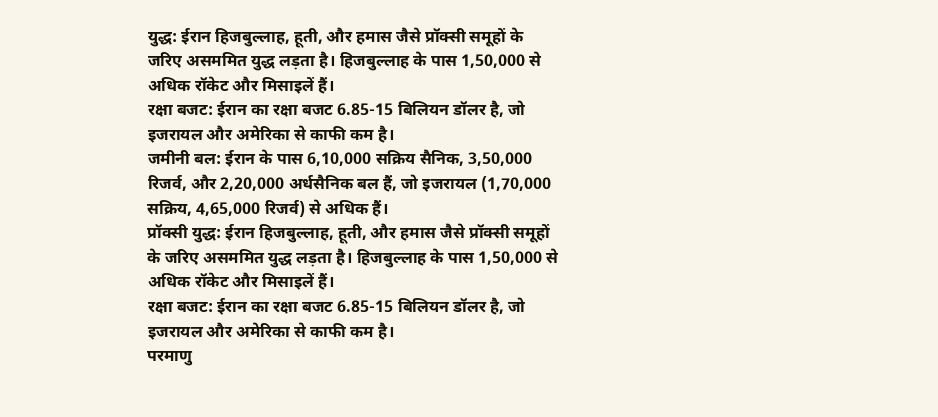युद्ध: ईरान हिजबुल्लाह, हूती, और हमास जैसे प्रॉक्सी समूहों के जरिए असममित युद्ध लड़ता है। हिजबुल्लाह के पास 1,50,000 से अधिक रॉकेट और मिसाइलें हैं।
रक्षा बजट: ईरान का रक्षा बजट 6.85-15 बिलियन डॉलर है, जो इजरायल और अमेरिका से काफी कम है।
जमीनी बल: ईरान के पास 6,10,000 सक्रिय सैनिक, 3,50,000 रिजर्व, और 2,20,000 अर्धसैनिक बल हैं, जो इजरायल (1,70,000 सक्रिय, 4,65,000 रिजर्व) से अधिक हैं।
प्रॉक्सी युद्ध: ईरान हिजबुल्लाह, हूती, और हमास जैसे प्रॉक्सी समूहों के जरिए असममित युद्ध लड़ता है। हिजबुल्लाह के पास 1,50,000 से अधिक रॉकेट और मिसाइलें हैं।
रक्षा बजट: ईरान का रक्षा बजट 6.85-15 बिलियन डॉलर है, जो इजरायल और अमेरिका से काफी कम है।
परमाणु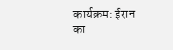कार्यक्रम: ईरान का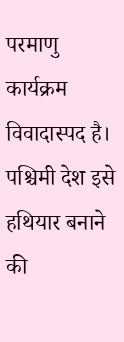परमाणु कार्यक्रम विवादास्पद है। पश्चिमी देश इसे हथियार बनाने की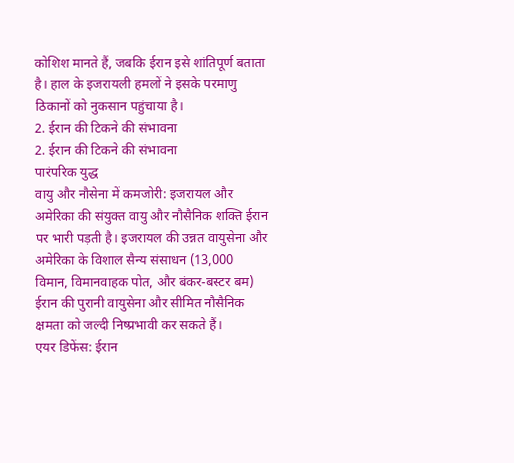कोशिश मानते हैं, जबकि ईरान इसे शांतिपूर्ण बताता है। हाल के इजरायली हमलों ने इसके परमाणु ठिकानों को नुकसान पहुंचाया है।
2. ईरान की टिकने की संभावना
2. ईरान की टिकने की संभावना
पारंपरिक युद्ध
वायु और नौसेना में कमजोरी: इजरायल और अमेरिका की संयुक्त वायु और नौसैनिक शक्ति ईरान पर भारी पड़ती है। इजरायल की उन्नत वायुसेना और अमेरिका के विशाल सैन्य संसाधन (13,000 विमान, विमानवाहक पोत, और बंकर-बस्टर बम) ईरान की पुरानी वायुसेना और सीमित नौसैनिक क्षमता को जल्दी निष्प्रभावी कर सकते हैं।
एयर डिफेंस: ईरान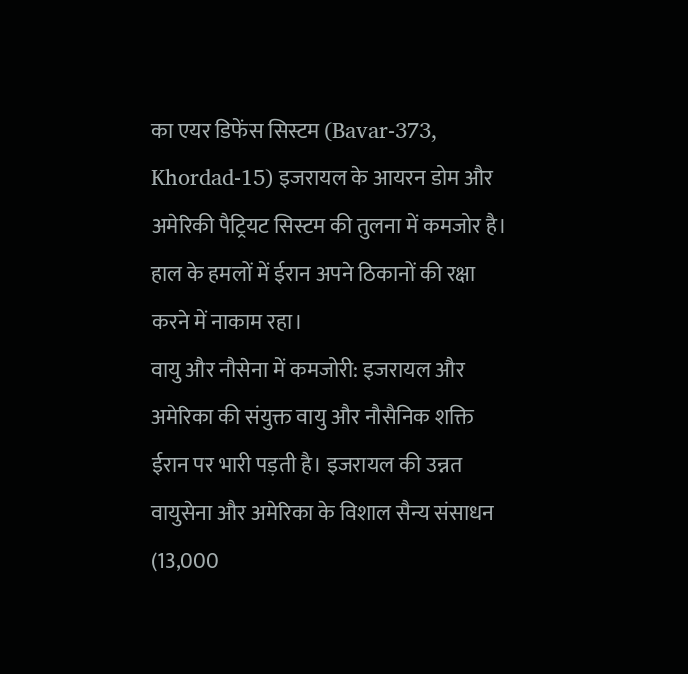का एयर डिफेंस सिस्टम (Bavar-373, Khordad-15) इजरायल के आयरन डोम और अमेरिकी पैट्रियट सिस्टम की तुलना में कमजोर है। हाल के हमलों में ईरान अपने ठिकानों की रक्षा करने में नाकाम रहा।
वायु और नौसेना में कमजोरी: इजरायल और अमेरिका की संयुक्त वायु और नौसैनिक शक्ति ईरान पर भारी पड़ती है। इजरायल की उन्नत वायुसेना और अमेरिका के विशाल सैन्य संसाधन (13,000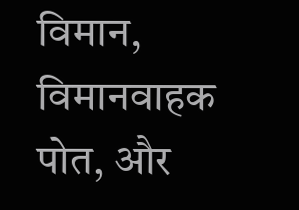विमान, विमानवाहक पोत, और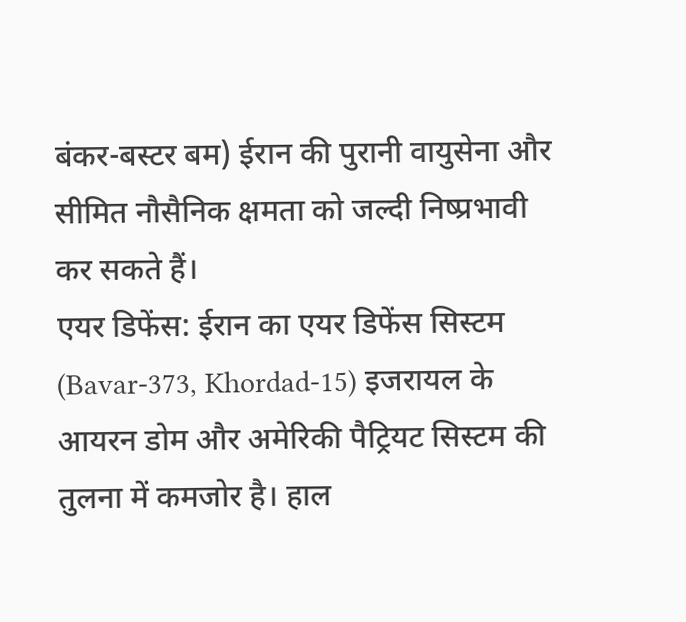बंकर-बस्टर बम) ईरान की पुरानी वायुसेना और सीमित नौसैनिक क्षमता को जल्दी निष्प्रभावी कर सकते हैं।
एयर डिफेंस: ईरान का एयर डिफेंस सिस्टम (Bavar-373, Khordad-15) इजरायल के आयरन डोम और अमेरिकी पैट्रियट सिस्टम की तुलना में कमजोर है। हाल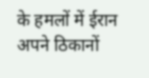के हमलों में ईरान अपने ठिकानों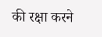की रक्षा करने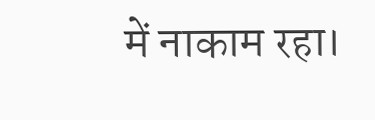में नाकाम रहा।